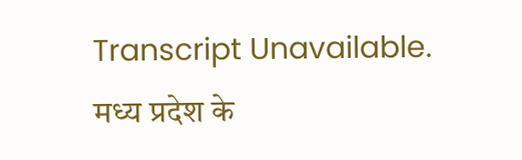Transcript Unavailable.
मध्य प्रदेश के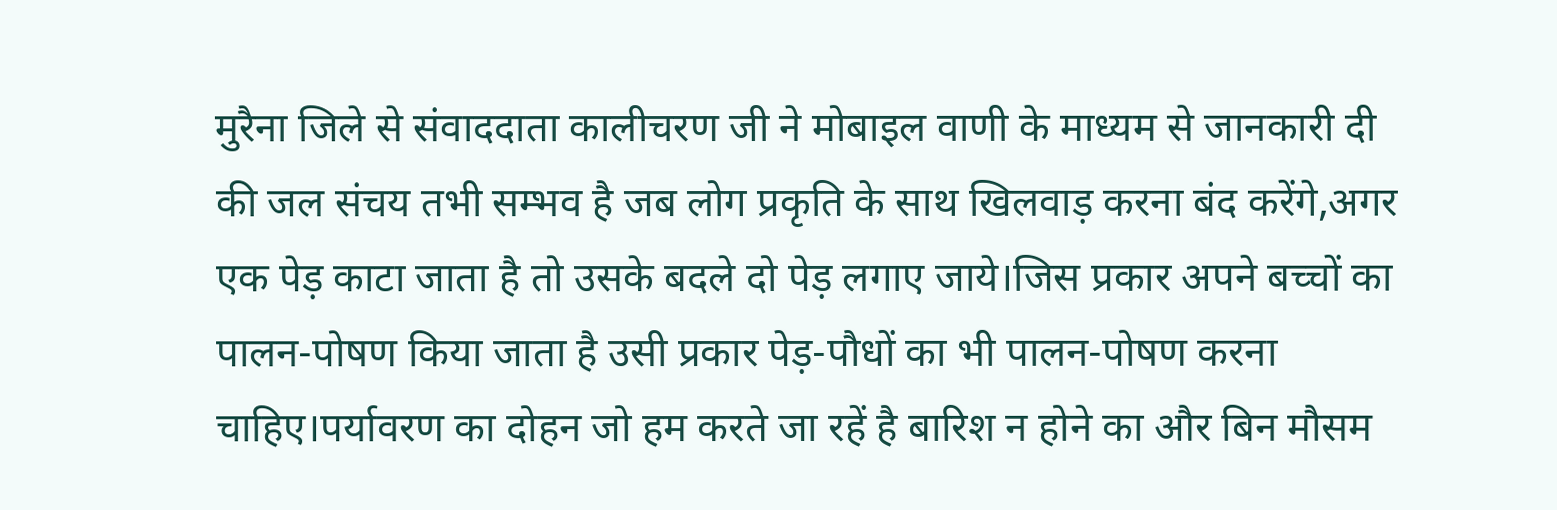मुरैना जिले से संवाददाता कालीचरण जी ने मोबाइल वाणी के माध्यम से जानकारी दी की जल संचय तभी सम्भव है जब लोग प्रकृति के साथ खिलवाड़ करना बंद करेंगे,अगर एक पेड़ काटा जाता है तो उसके बदले दो पेड़ लगाए जाये।जिस प्रकार अपने बच्चों का पालन-पोषण किया जाता है उसी प्रकार पेड़-पौधों का भी पालन-पोषण करना चाहिए।पर्यावरण का दोहन जो हम करते जा रहें है बारिश न होने का और बिन मौसम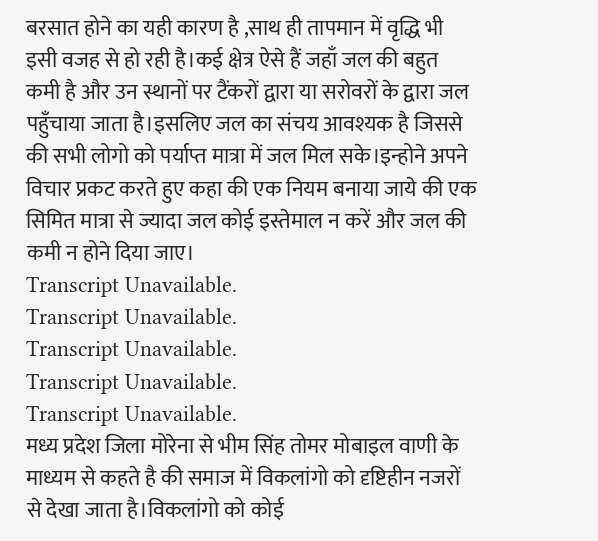बरसात होने का यही कारण है ,साथ ही तापमान में वृद्धि भी इसी वजह से हो रही है।कई क्षेत्र ऐसे हैं जहाँ जल की बहुत कमी है और उन स्थानों पर टैंकरों द्वारा या सरोवरों के द्वारा जल पहुँचाया जाता है।इसलिए जल का संचय आवश्यक है जिससे की सभी लोगो को पर्याप्त मात्रा में जल मिल सके।इन्होने अपने विचार प्रकट करते हुए कहा की एक नियम बनाया जाये की एक सिमित मात्रा से ज्यादा जल कोई इस्तेमाल न करें और जल की कमी न होने दिया जाए।
Transcript Unavailable.
Transcript Unavailable.
Transcript Unavailable.
Transcript Unavailable.
Transcript Unavailable.
मध्य प्रदेश जिला मोरेना से भीम सिंह तोमर मोबाइल वाणी के माध्यम से कहते है की समाज में विकलांगो को दृष्टिहीन नजरों से देखा जाता है।विकलांगो को कोई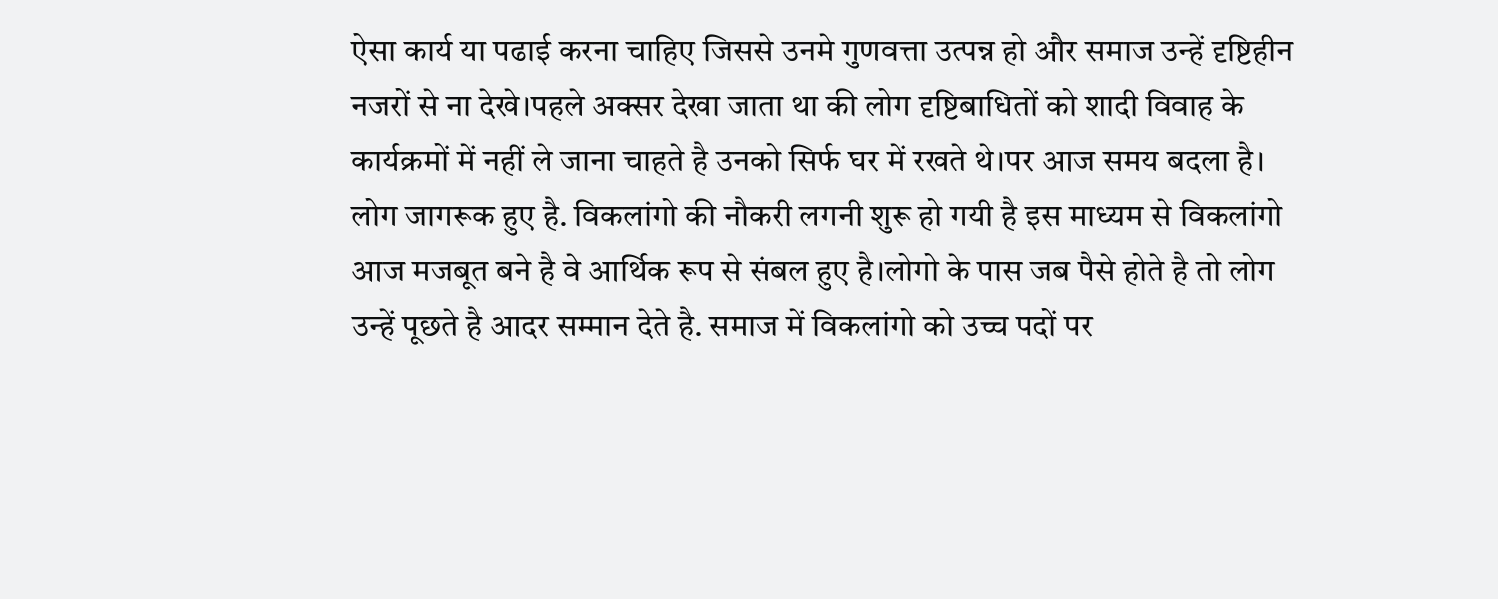ऐसा कार्य या पढाई करना चाहिए जिससे उनमे गुणवत्ता उत्पन्न हो और समाज उन्हें दृष्टिहीन नजरों से ना देखे।पहले अक्सर देखा जाता था की लोग दृष्टिबाधितों को शादी विवाह के कार्यक्रमों में नहीं ले जाना चाहते है उनको सिर्फ घर में रखते थे।पर आज समय बदला है। लोग जागरूक हुए है. विकलांगो की नौकरी लगनी शुरू हो गयी है इस माध्यम से विकलांगो आज मजबूत बने है वे आर्थिक रूप से संबल हुए है।लोगो के पास जब पैसे होते है तो लोग उन्हें पूछते है आदर सम्मान देते है. समाज में विकलांगो को उच्च पदों पर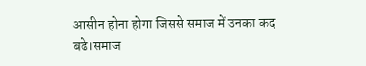आसीन होना होगा जिससे समाज में उनका कद बढे।समाज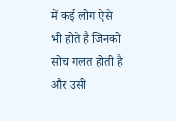में कई लोग ऐसे भी होते है जिनको सोच गलत होती है और उसी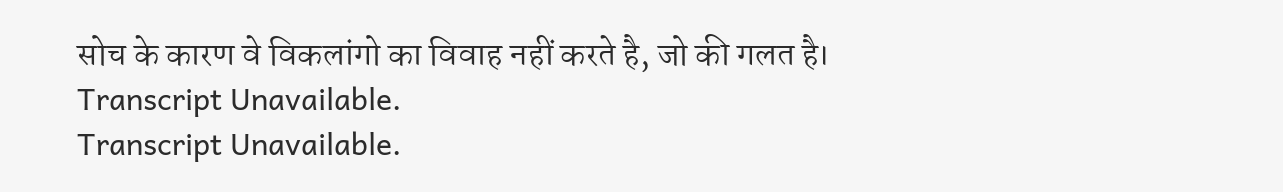सोच के कारण वे विकलांगो का विवाह नहीं करते है, जो की गलत है।
Transcript Unavailable.
Transcript Unavailable.